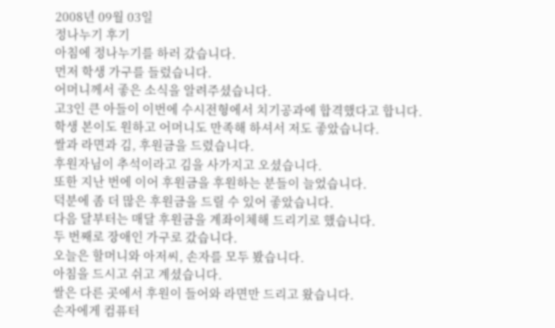2008년 09월 03일
정나누기 후기
아침에 정나누기를 하러 갔습니다.
먼저 학생 가구를 들렀습니다.
어머니께서 좋은 소식을 알려주셨습니다.
고3인 큰 아들이 이번에 수시전형에서 치기공과에 합격했다고 합니다.
학생 본이도 원하고 어머니도 만족해 하셔서 저도 좋았습니다.
쌀과 라면과 김, 후원금을 드렸습니다.
후원자님이 추석이라고 김을 사가지고 오셨습니다.
또한 지난 번에 이어 후원금을 후원하는 분들이 늘었습니다.
덕분에 좀 더 많은 후원금을 드릴 수 있어 좋았습니다.
다음 달부터는 매달 후원금을 계좌이체해 드리기로 했습니다.
두 번째로 장애인 가구로 갔습니다.
오늘은 할머니와 아저씨, 손자를 모두 봤습니다.
아침을 드시고 쉬고 계셨습니다.
쌀은 다른 곳에서 후원이 들어와 라면만 드리고 왔습니다.
손자에게 컴퓨터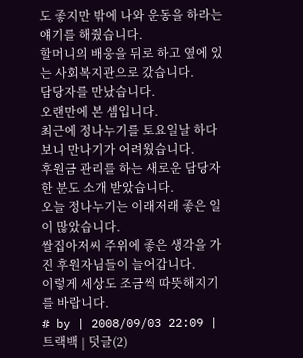도 좋지만 밖에 나와 운동을 하라는 얘기를 해줬습니다.
할머니의 배웅을 뒤로 하고 옆에 있는 사회복지관으로 갔습니다.
담당자를 만났습니다.
오랜만에 본 셈입니다.
최근에 정나누기를 토요일날 하다보니 만나기가 어려웠습니다.
후원금 관리를 하는 새로운 담당자 한 분도 소개 받았습니다.
오늘 정나누기는 이래저래 좋은 일이 많았습니다.
쌀집아저씨 주위에 좋은 생각을 가진 후원자님들이 늘어갑니다.
이렇게 세상도 조금씩 따뜻해지기를 바랍니다.
# by | 2008/09/03 22:09 | 트랙백 | 덧글(2)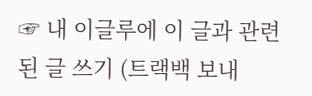☞ 내 이글루에 이 글과 관련된 글 쓰기 (트랙백 보내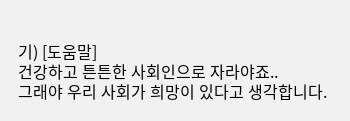기) [도움말]
건강하고 튼튼한 사회인으로 자라야죠..
그래야 우리 사회가 희망이 있다고 생각합니다.